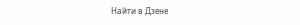Найти в Дзене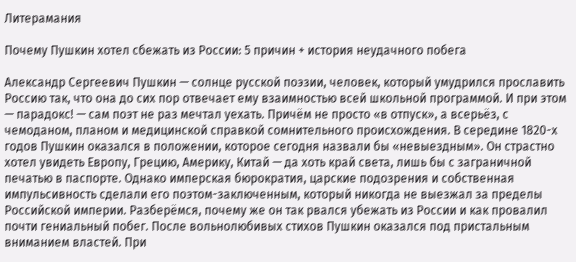Литерамания

Почему Пушкин хотел сбежать из России: 5 причин + история неудачного побега

Александр Сергеевич Пушкин — солнце русской поэзии, человек, который умудрился прославить Россию так, что она до сих пор отвечает ему взаимностью всей школьной программой. И при этом — парадокс! — сам поэт не раз мечтал уехать. Причём не просто «в отпуск», а всерьёз, с чемоданом, планом и медицинской справкой сомнительного происхождения. В середине 1820-х годов Пушкин оказался в положении, которое сегодня назвали бы «невыездным». Он страстно хотел увидеть Европу, Грецию, Америку, Китай — да хоть край света, лишь бы с заграничной печатью в паспорте. Однако имперская бюрократия, царские подозрения и собственная импульсивность сделали его поэтом-заключенным, который никогда не выезжал за пределы Российской империи. Разберёмся, почему же он так рвался убежать из России и как провалил почти гениальный побег. После вольнолюбивых стихов Пушкин оказался под пристальным вниманием властей. При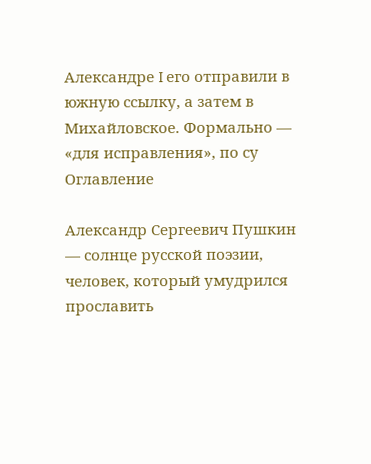Александре I его отправили в южную ссылку, а затем в Михайловское. Формально — «для исправления», по су
Оглавление

Александр Сергеевич Пушкин — солнце русской поэзии, человек, который умудрился прославить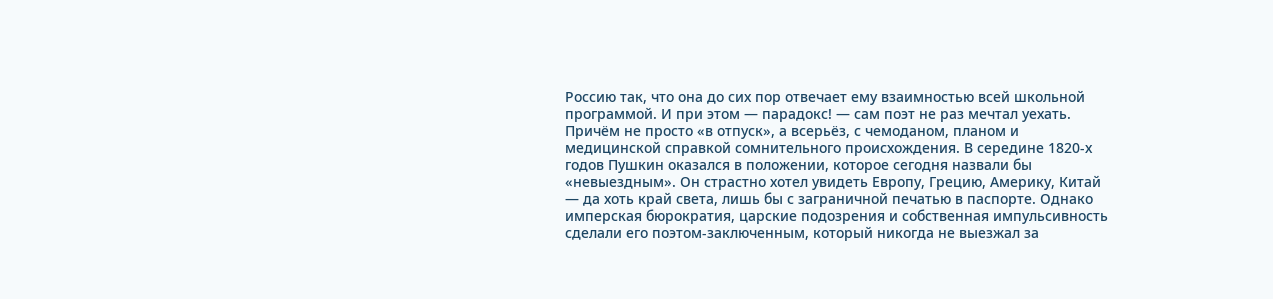Россию так, что она до сих пор отвечает ему взаимностью всей школьной программой. И при этом — парадокс! — сам поэт не раз мечтал уехать. Причём не просто «в отпуск», а всерьёз, с чемоданом, планом и медицинской справкой сомнительного происхождения. В середине 1820-х годов Пушкин оказался в положении, которое сегодня назвали бы «невыездным». Он страстно хотел увидеть Европу, Грецию, Америку, Китай — да хоть край света, лишь бы с заграничной печатью в паспорте. Однако имперская бюрократия, царские подозрения и собственная импульсивность сделали его поэтом-заключенным, который никогда не выезжал за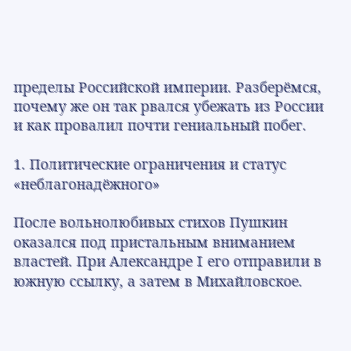пределы Российской империи. Разберёмся, почему же он так рвался убежать из России и как провалил почти гениальный побег.

1. Политические ограничения и статус «неблагонадёжного»

После вольнолюбивых стихов Пушкин оказался под пристальным вниманием властей. При Александре I его отправили в южную ссылку, а затем в Михайловское.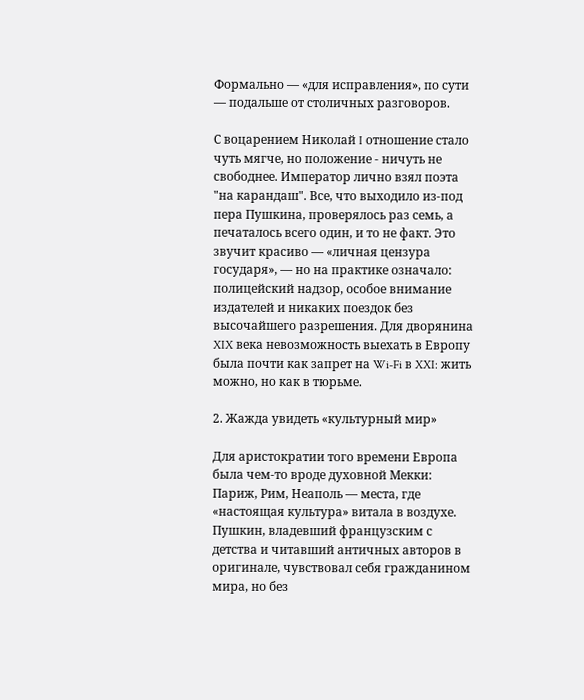Формально — «для исправления», по сути — подальше от столичных разговоров.

С воцарением Николай I отношение стало чуть мягче, но положение - ничуть не свободнее. Император лично взял поэта "на карандаш". Все, что выходило из-под пера Пушкина, проверялось раз семь, а печаталось всего один, и то не факт. Это звучит красиво — «личная цензура государя», — но на практике означало: полицейский надзор, особое внимание издателей и никаких поездок без высочайшего разрешения. Для дворянина XIX века невозможность выехать в Европу была почти как запрет на Wi-Fi в XXI: жить можно, но как в тюрьме.

2. Жажда увидеть «культурный мир»

Для аристократии того времени Европа была чем-то вроде духовной Мекки: Париж, Рим, Неаполь — места, где «настоящая культура» витала в воздухе. Пушкин, владевший французским с детства и читавший античных авторов в оригинале, чувствовал себя гражданином мира, но без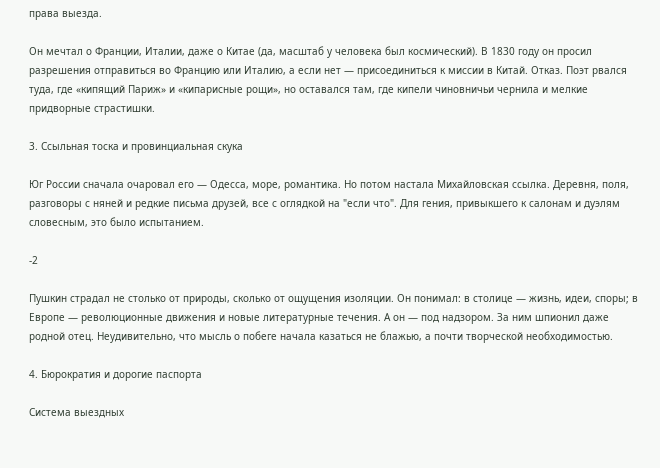права выезда.

Он мечтал о Франции, Италии, даже о Китае (да, масштаб у человека был космический). В 1830 году он просил разрешения отправиться во Францию или Италию, а если нет — присоединиться к миссии в Китай. Отказ. Поэт рвался туда, где «кипящий Париж» и «кипарисные рощи», но оставался там, где кипели чиновничьи чернила и мелкие придворные страстишки.

3. Ссыльная тоска и провинциальная скука

Юг России сначала очаровал его — Одесса, море, романтика. Но потом настала Михайловская ссылка. Деревня, поля, разговоры с няней и редкие письма друзей, все с оглядкой на "если что". Для гения, привыкшего к салонам и дуэлям словесным, это было испытанием.

-2

Пушкин страдал не столько от природы, сколько от ощущения изоляции. Он понимал: в столице — жизнь, идеи, споры; в Европе — революционные движения и новые литературные течения. А он — под надзором. За ним шпионил даже родной отец. Неудивительно, что мысль о побеге начала казаться не блажью, а почти творческой необходимостью.

4. Бюрократия и дорогие паспорта

Система выездных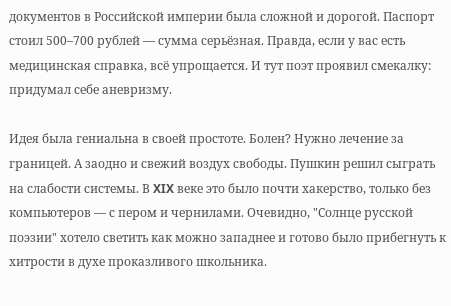документов в Российской империи была сложной и дорогой. Паспорт стоил 500–700 рублей — сумма серьёзная. Правда, если у вас есть медицинская справка, всё упрощается. И тут поэт проявил смекалку: придумал себе аневризму.

Идея была гениальна в своей простоте. Болен? Нужно лечение за границей. А заодно и свежий воздух свободы. Пушкин решил сыграть на слабости системы. В XIX веке это было почти хакерство, только без компьютеров — с пером и чернилами. Очевидно, "Солнце русской поэзии" хотело светить как можно западнее и готово было прибегнуть к хитрости в духе проказливого школьника.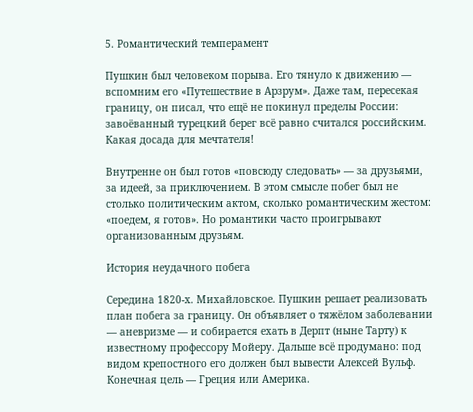5. Романтический темперамент

Пушкин был человеком порыва. Его тянуло к движению — вспомним его «Путешествие в Арзрум». Даже там, пересекая границу, он писал, что ещё не покинул пределы России: завоёванный турецкий берег всё равно считался российским. Какая досада для мечтателя!

Внутренне он был готов «повсюду следовать» — за друзьями, за идеей, за приключением. В этом смысле побег был не столько политическим актом, сколько романтическим жестом: «поедем, я готов». Но романтики часто проигрывают организованным друзьям.

История неудачного побега

Середина 1820-х. Михайловское. Пушкин решает реализовать план побега за границу. Он объявляет о тяжёлом заболевании — аневризме — и собирается ехать в Дерпт (ныне Тарту) к известному профессору Мойеру. Дальше всё продумано: под видом крепостного его должен был вывести Алексей Вульф. Конечная цель — Греция или Америка.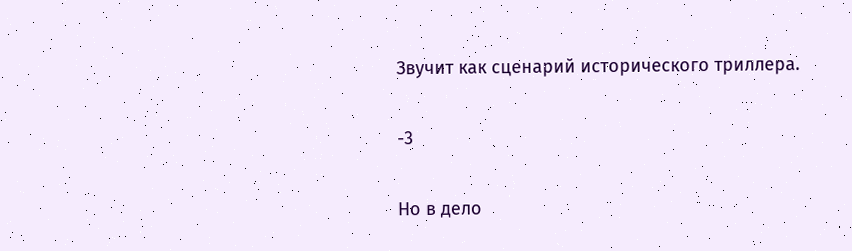Звучит как сценарий исторического триллера.

-3

Но в дело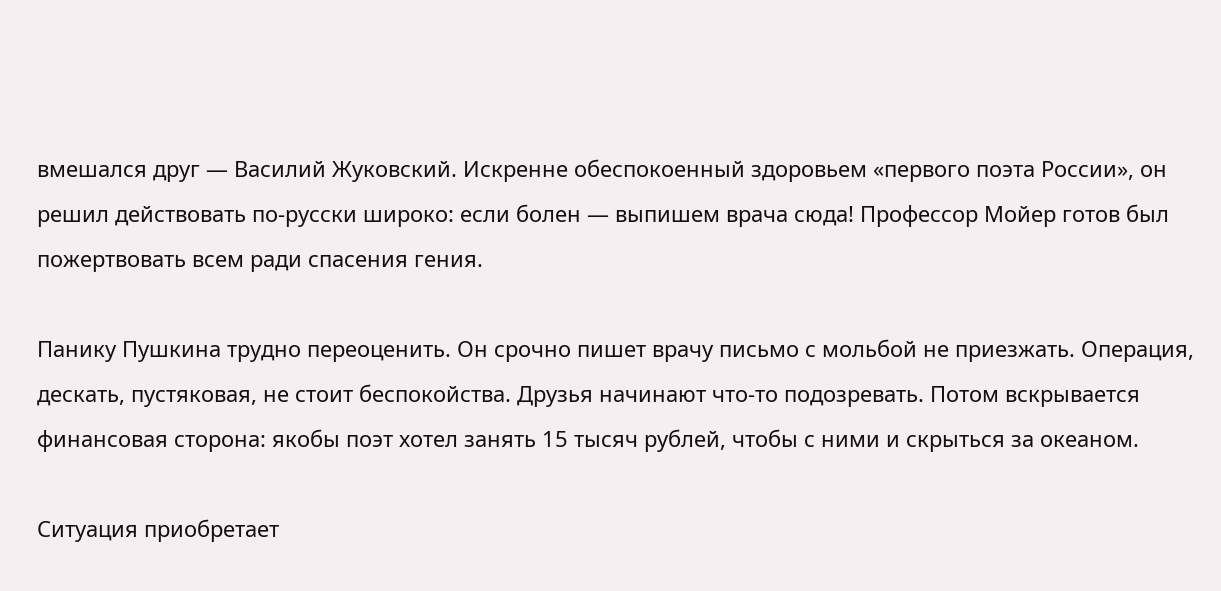вмешался друг — Василий Жуковский. Искренне обеспокоенный здоровьем «первого поэта России», он решил действовать по-русски широко: если болен — выпишем врача сюда! Профессор Мойер готов был пожертвовать всем ради спасения гения.

Панику Пушкина трудно переоценить. Он срочно пишет врачу письмо с мольбой не приезжать. Операция, дескать, пустяковая, не стоит беспокойства. Друзья начинают что-то подозревать. Потом вскрывается финансовая сторона: якобы поэт хотел занять 15 тысяч рублей, чтобы с ними и скрыться за океаном.

Ситуация приобретает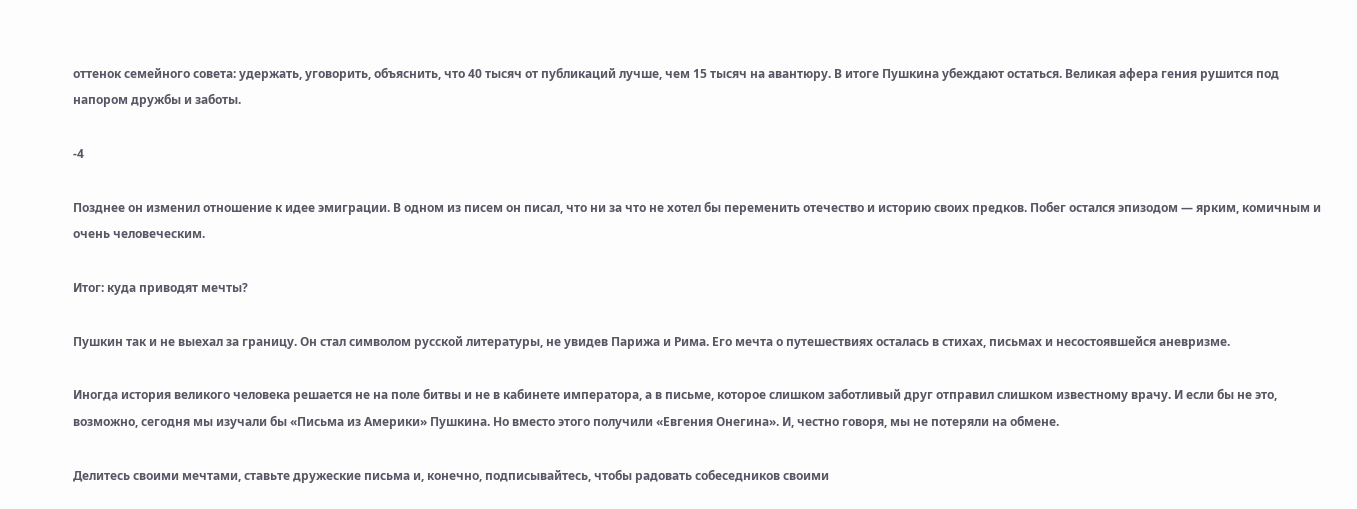оттенок семейного совета: удержать, уговорить, объяснить, что 40 тысяч от публикаций лучше, чем 15 тысяч на авантюру. В итоге Пушкина убеждают остаться. Великая афера гения рушится под напором дружбы и заботы.

-4

Позднее он изменил отношение к идее эмиграции. В одном из писем он писал, что ни за что не хотел бы переменить отечество и историю своих предков. Побег остался эпизодом — ярким, комичным и очень человеческим.

Итог: куда приводят мечты?

Пушкин так и не выехал за границу. Он стал символом русской литературы, не увидев Парижа и Рима. Его мечта о путешествиях осталась в стихах, письмах и несостоявшейся аневризме.

Иногда история великого человека решается не на поле битвы и не в кабинете императора, а в письме, которое слишком заботливый друг отправил слишком известному врачу. И если бы не это, возможно, сегодня мы изучали бы «Письма из Америки» Пушкина. Но вместо этого получили «Евгения Онегина». И, честно говоря, мы не потеряли на обмене.

Делитесь своими мечтами, ставьте дружеские письма и, конечно, подписывайтесь, чтобы радовать собеседников своими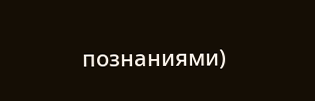познаниями)